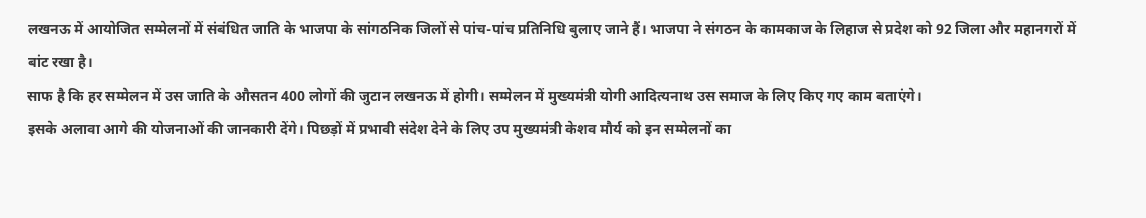लखनऊ में आयोजित सम्मेलनों में संबंधित जाति के भाजपा के सांगठनिक जिलों से पांच-पांच प्रतिनिधि बुलाए जाने हैं। भाजपा ने संगठन के कामकाज के लिहाज से प्रदेश को 92 जिला और महानगरों में बांट रखा है।
साफ है कि हर सम्मेलन में उस जाति के औसतन 400 लोगों की जुटान लखनऊ में होगी। सम्मेलन में मुख्यमंत्री योगी आदित्यनाथ उस समाज के लिए किए गए काम बताएंगे।
इसके अलावा आगे की योजनाओं की जानकारी देंगे। पिछड़ों में प्रभावी संदेश देने के लिए उप मुख्यमंत्री केशव मौर्य को इन सम्मेलनों का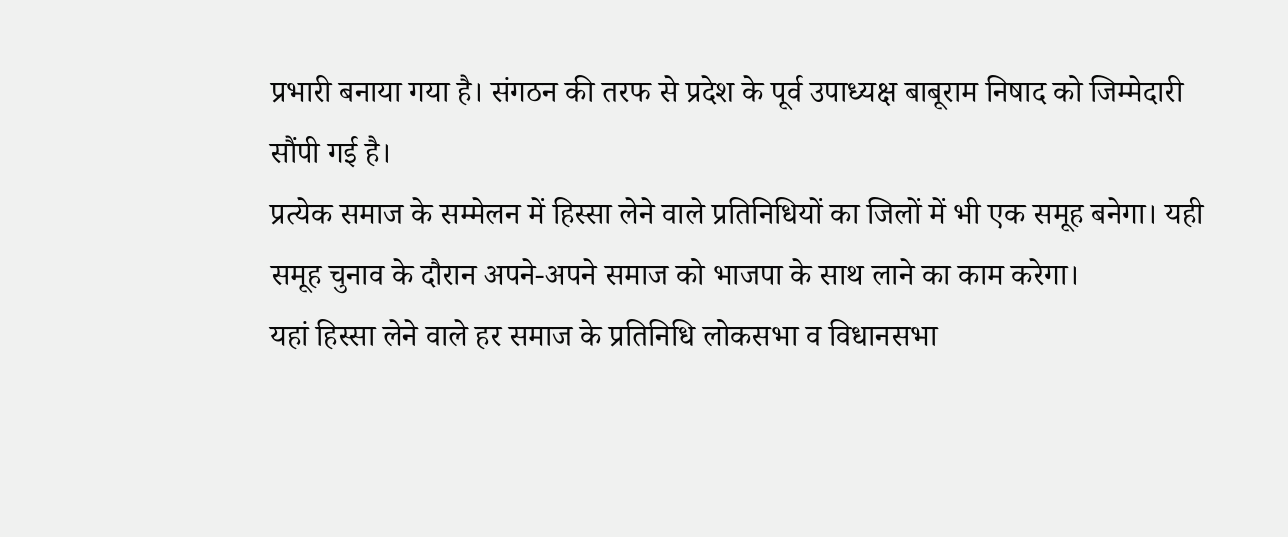प्रभारी बनाया गया है। संगठन की तरफ से प्रदेश के पूर्व उपाध्यक्ष बाबूराम निषाद को जिम्मेदारी सौंपी गई है।
प्रत्येक समाज के सम्मेलन में हिस्सा लेने वाले प्रतिनिधियों का जिलों में भी एक समूह बनेगा। यही समूह चुनाव के दौरान अपने-अपने समाज को भाजपा के साथ लाने का काम करेगा।
यहां हिस्सा लेने वाले हर समाज के प्रतिनिधि लोकसभा व विधानसभा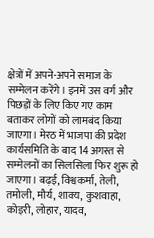क्षेत्रों में अपने-अपने समाज के सम्मेलन करेंगे। इनमें उस वर्ग और पिछड़ों के लिए किए गए काम बताकर लोगों को लामबंद किया जाएगा। मेरठ में भाजपा की प्रदेश कार्यसमिति के बाद 14 अगस्त से सम्मेलनों का सिलसिला फिर शुरू हो जाएगा। बढ़ई, विश्वकर्मा, तेली, तमोली, मौर्य, शाक्य, कुशवाहा, कोइरी, लोहार, यादव,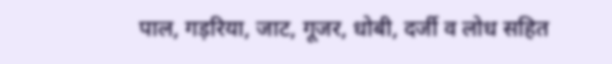पाल, गड़रिया, जाट, गूजर, धोबी, दर्जी व लोध सहित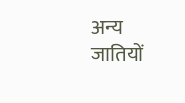अन्य जातियों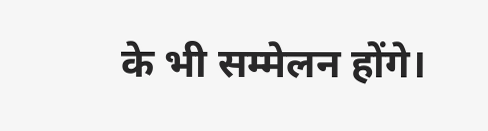के भी सम्मेलन होंगे।